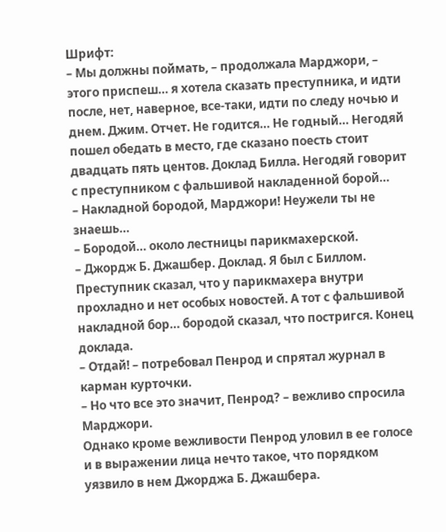Шрифт:
– Мы должны поймать, – продолжала Марджори, – этого приспеш… я хотела сказать преступника, и идти после, нет, наверное, все-таки, идти по следу ночью и днем. Джим. Отчет. Не годится… Не годный… Негодяй пошел обедать в место, где сказано поесть стоит двадцать пять центов. Доклад Билла. Негодяй говорит с преступником с фальшивой накладенной борой…
– Накладной бородой, Марджори! Неужели ты не знаешь…
– Бородой… около лестницы парикмахерской.
– Джордж Б. Джашбер. Доклад. Я был с Биллом. Преступник сказал, что у парикмахера внутри прохладно и нет особых новостей. А тот с фальшивой накладной бор… бородой сказал, что постригся. Конец доклада.
– Отдай! – потребовал Пенрод и спрятал журнал в карман курточки.
– Но что все это значит, Пенрод? – вежливо спросила Марджори.
Однако кроме вежливости Пенрод уловил в ее голосе и в выражении лица нечто такое, что порядком уязвило в нем Джорджа Б. Джашбера.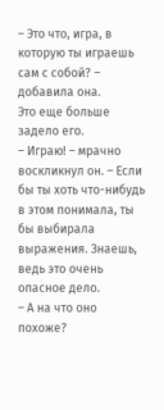– Это что, игра, в которую ты играешь сам с собой? – добавила она.
Это еще больше задело его.
– Играю! – мрачно воскликнул он. – Если бы ты хоть что-нибудь в этом понимала, ты бы выбирала выражения. Знаешь, ведь это очень опасное дело.
– А на что оно похоже?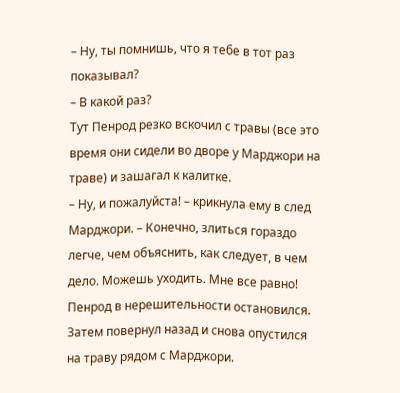– Ну, ты помнишь, что я тебе в тот раз показывал?
– В какой раз?
Тут Пенрод резко вскочил с травы (все это время они сидели во дворе у Марджори на траве) и зашагал к калитке.
– Ну, и пожалуйста! – крикнула ему в след Марджори. – Конечно, злиться гораздо легче, чем объяснить, как следует, в чем дело. Можешь уходить. Мне все равно!
Пенрод в нерешительности остановился. Затем повернул назад и снова опустился на траву рядом с Марджори.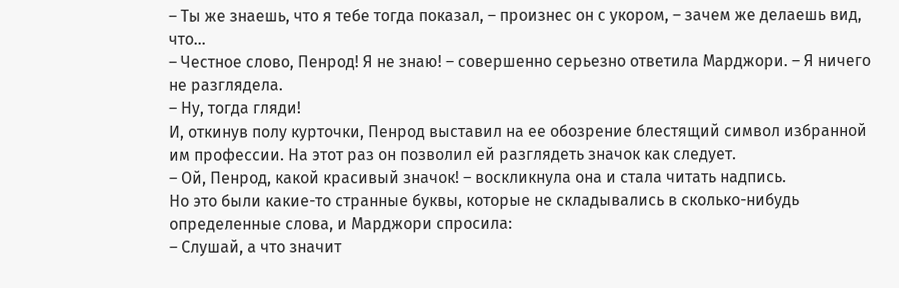– Ты же знаешь, что я тебе тогда показал, – произнес он с укором, – зачем же делаешь вид, что…
– Честное слово, Пенрод! Я не знаю! – совершенно серьезно ответила Марджори. – Я ничего не разглядела.
– Ну, тогда гляди!
И, откинув полу курточки, Пенрод выставил на ее обозрение блестящий символ избранной им профессии. На этот раз он позволил ей разглядеть значок как следует.
– Ой, Пенрод, какой красивый значок! – воскликнула она и стала читать надпись.
Но это были какие-то странные буквы, которые не складывались в сколько-нибудь определенные слова, и Марджори спросила:
– Слушай, а что значит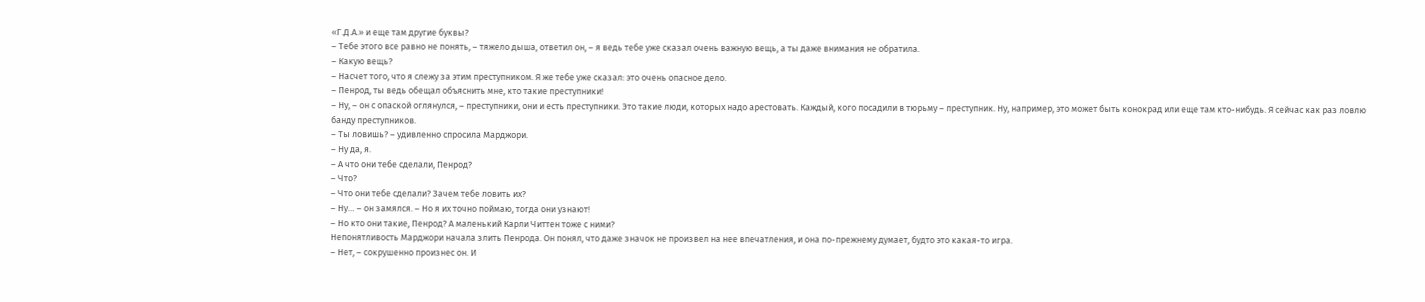«Г.Д.А.» и еще там другие буквы?
– Тебе этого все равно не понять, – тяжело дыша, ответил он, – я ведь тебе уже сказал очень важную вещь, а ты даже внимания не обратила.
– Какую вещь?
– Насчет того, что я слежу за этим преступником. Я же тебе уже сказал: это очень опасное дело.
– Пенрод, ты ведь обещал объяснить мне, кто такие преступники!
– Ну, – он с опаской оглянулся, – преступники, они и есть преступники. Это такие люди, которых надо арестовать. Каждый, кого посадили в тюрьму – преступник. Ну, например, это может быть конокрад или еще там кто-нибудь. Я сейчас как раз ловлю банду преступников.
– Ты ловишь? – удивленно спросила Марджори.
– Ну да, я.
– А что они тебе сделали, Пенрод?
– Что?
– Что они тебе сделали? Зачем тебе ловить их?
– Ну… – он замялся. – Но я их точно поймаю, тогда они узнают!
– Но кто они такие, Пенрод? А маленький Карли Читтен тоже с ними?
Непонятливость Марджори начала злить Пенрода. Он понял, что даже значок не произвел на нее впечатления, и она по-прежнему думает, будто это какая-то игра.
– Нет, – сокрушенно произнес он. И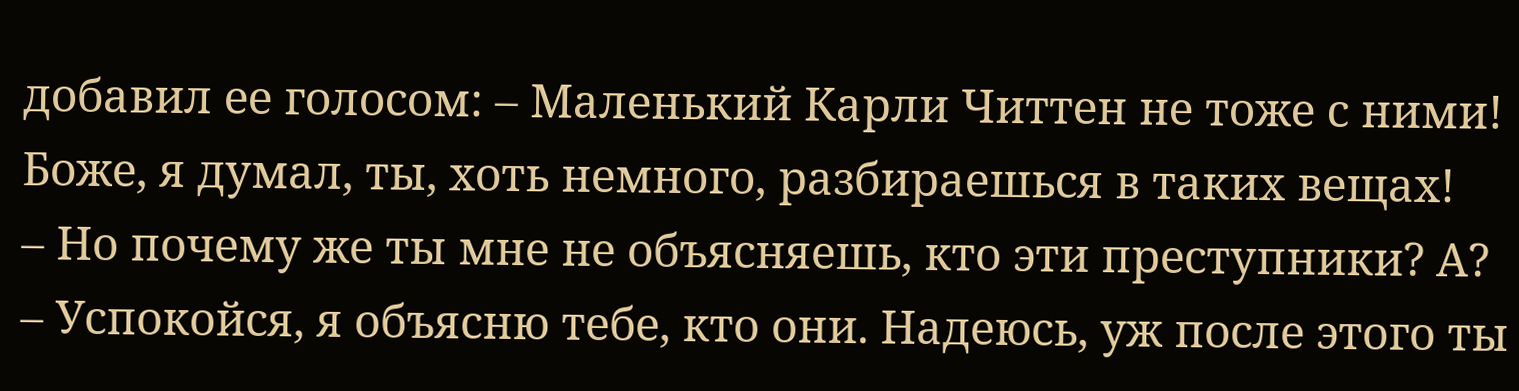добавил ее голосом: – Маленький Карли Читтен не тоже с ними! Боже, я думал, ты, хоть немного, разбираешься в таких вещах!
– Но почему же ты мне не объясняешь, кто эти преступники? А?
– Успокойся, я объясню тебе, кто они. Надеюсь, уж после этого ты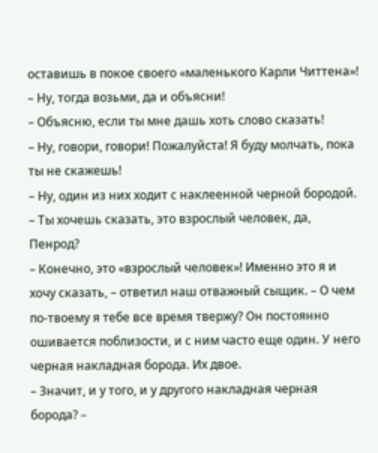оставишь в покое своего «маленького Карли Читтена»!
– Ну, тогда возьми, да и объясни!
– Объясню, если ты мне дашь хоть слово сказать!
– Ну, говори, говори! Пожалуйста! Я буду молчать, пока ты не скажешь!
– Ну, один из них ходит с наклеенной черной бородой.
– Ты хочешь сказать, это взрослый человек, да, Пенрод?
– Конечно, это «взрослый человек»! Именно это я и хочу сказать, – ответил наш отважный сыщик. – О чем по-твоему я тебе все время твержу? Он постоянно ошивается поблизости, и с ним часто еще один. У него черная накладная борода. Их двое.
– Значит, и у того, и у другого накладная черная борода? –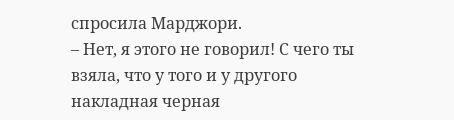спросила Марджори.
– Нет, я этого не говорил! С чего ты взяла, что у того и у другого накладная черная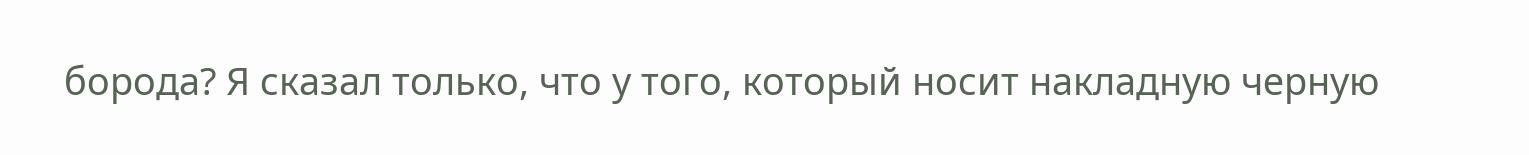борода? Я сказал только, что у того, который носит накладную черную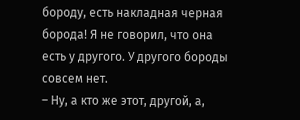бороду, есть накладная черная борода! Я не говорил, что она есть у другого. У другого бороды совсем нет.
– Ну, а кто же этот, другой, а,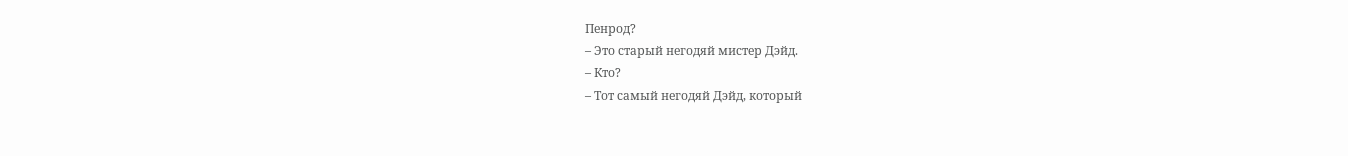Пенрод?
– Это старый негодяй мистер Дэйд.
– Кто?
– Тот самый негодяй Дэйд, который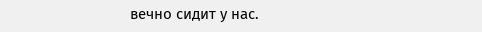вечно сидит у нас.